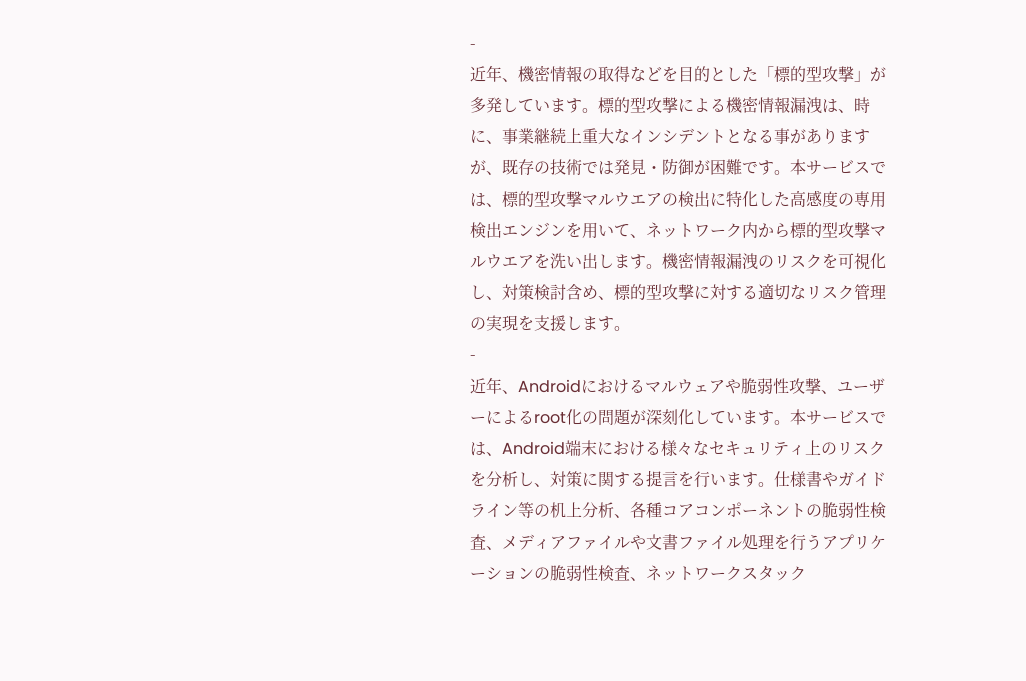-
近年、機密情報の取得などを目的とした「標的型攻撃」が多発しています。標的型攻撃による機密情報漏洩は、時に、事業継続上重大なインシデントとなる事がありますが、既存の技術では発見・防御が困難です。本サービスでは、標的型攻撃マルウエアの検出に特化した高感度の専用検出エンジンを用いて、ネットワーク内から標的型攻撃マルウエアを洗い出します。機密情報漏洩のリスクを可視化し、対策検討含め、標的型攻撃に対する適切なリスク管理の実現を支援します。
-
近年、Androidにおけるマルウェアや脆弱性攻撃、ユーザーによるroot化の問題が深刻化しています。本サービスでは、Android端末における様々なセキュリティ上のリスクを分析し、対策に関する提言を行います。仕様書やガイドライン等の机上分析、各種コアコンポーネントの脆弱性検査、メディアファイルや文書ファイル処理を行うアプリケーションの脆弱性検査、ネットワークスタック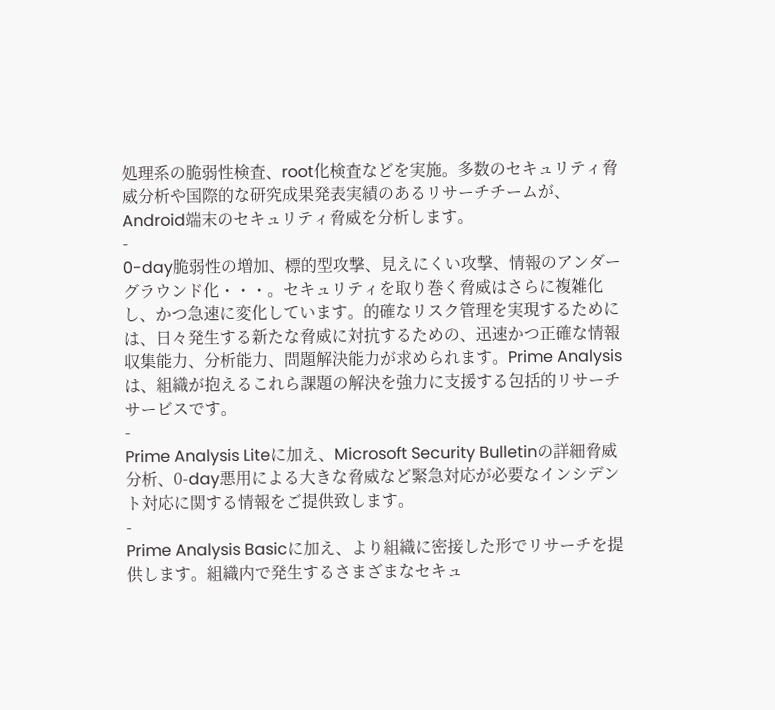処理系の脆弱性検査、root化検査などを実施。多数のセキュリティ脅威分析や国際的な研究成果発表実績のあるリサーチチームが、Android端末のセキュリティ脅威を分析します。
-
0-day脆弱性の増加、標的型攻撃、見えにくい攻撃、情報のアンダーグラウンド化・・・。セキュリティを取り巻く脅威はさらに複雑化し、かつ急速に変化しています。的確なリスク管理を実現するためには、日々発生する新たな脅威に対抗するための、迅速かつ正確な情報収集能力、分析能力、問題解決能力が求められます。Prime Analysisは、組織が抱えるこれら課題の解決を強力に支援する包括的リサーチサービスです。
-
Prime Analysis Liteに加え、Microsoft Security Bulletinの詳細脅威分析、0-day悪用による大きな脅威など緊急対応が必要なインシデント対応に関する情報をご提供致します。
-
Prime Analysis Basicに加え、より組織に密接した形でリサーチを提供します。組織内で発生するさまざまなセキュ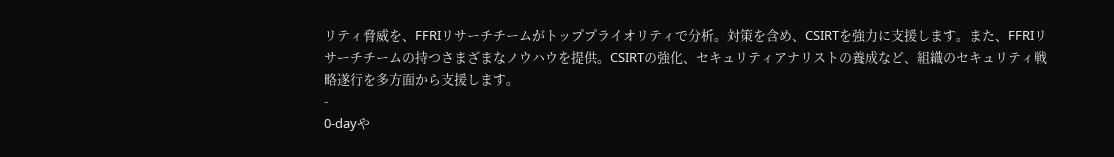リティ脅威を、FFRIリサーチチームがトッププライオリティで分析。対策を含め、CSIRTを強力に支援します。また、FFRIリサーチチームの持つさまざまなノウハウを提供。CSIRTの強化、セキュリティアナリストの養成など、組織のセキュリティ戦略遂行を多方面から支援します。
-
0-dayや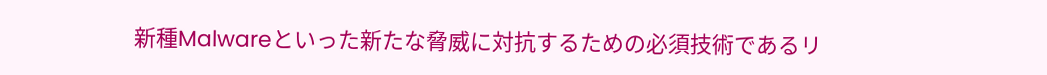新種Malwareといった新たな脅威に対抗するための必須技術であるリ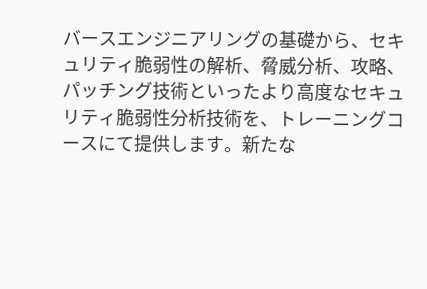バースエンジニアリングの基礎から、セキュリティ脆弱性の解析、脅威分析、攻略、パッチング技術といったより高度なセキュリティ脆弱性分析技術を、トレーニングコースにて提供します。新たな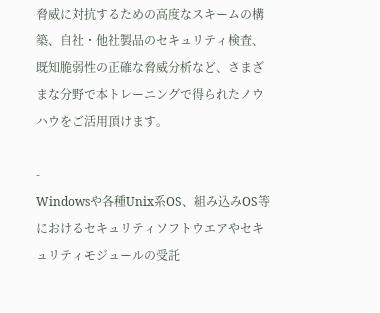脅威に対抗するための高度なスキームの構築、自社・他社製品のセキュリティ検査、既知脆弱性の正確な脅威分析など、さまざまな分野で本トレーニングで得られたノウハウをご活用頂けます。

-
Windowsや各種Unix系OS、組み込みOS等におけるセキュリティソフトウエアやセキュリティモジュールの受託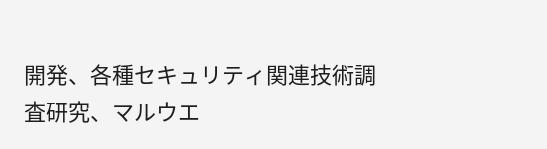開発、各種セキュリティ関連技術調査研究、マルウエ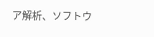ア解析、ソフトウ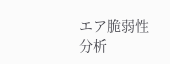エア脆弱性分析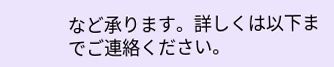など承ります。詳しくは以下までご連絡ください。